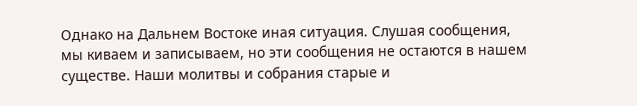Однако на Дальнем Востоке иная ситуация. Слушая сообщения, мы киваем и записываем, но эти сообщения не остаются в нашем существе. Наши молитвы и собрания старые и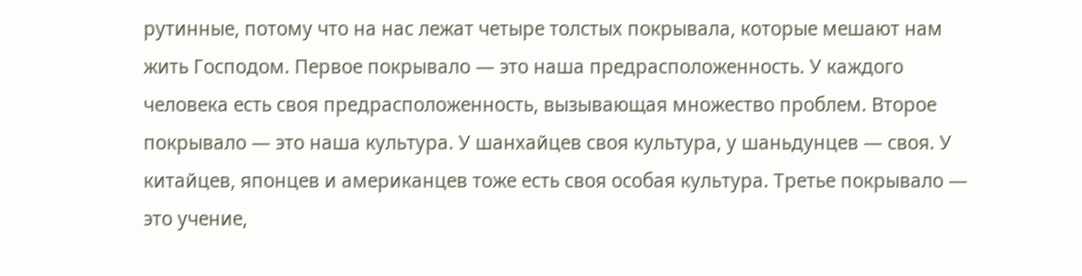рутинные, потому что на нас лежат четыре толстых покрывала, которые мешают нам жить Господом. Первое покрывало — это наша предрасположенность. У каждого человека есть своя предрасположенность, вызывающая множество проблем. Второе покрывало — это наша культура. У шанхайцев своя культура, у шаньдунцев — своя. У китайцев, японцев и американцев тоже есть своя особая культура. Третье покрывало — это учение,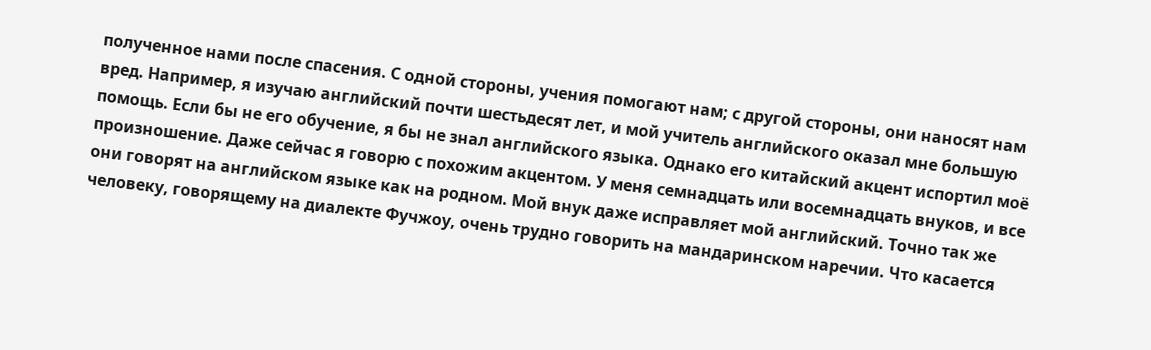полученное нами после спасения. С одной стороны, учения помогают нам; с другой стороны, они наносят нам вред. Например, я изучаю английский почти шестьдесят лет, и мой учитель английского оказал мне большую помощь. Если бы не его обучение, я бы не знал английского языка. Однако его китайский акцент испортил моё произношение. Даже сейчас я говорю с похожим акцентом. У меня семнадцать или восемнадцать внуков, и все они говорят на английском языке как на родном. Мой внук даже исправляет мой английский. Точно так же человеку, говорящему на диалекте Фучжоу, очень трудно говорить на мандаринском наречии. Что касается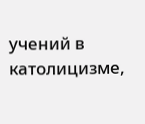учений в католицизме,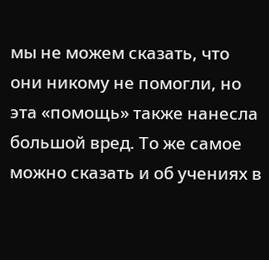мы не можем сказать, что они никому не помогли, но эта «помощь» также нанесла большой вред. То же самое можно сказать и об учениях в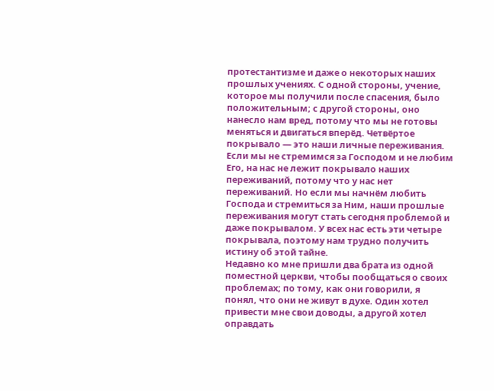протестантизме и даже о некоторых наших прошлых учениях. С одной стороны, учение, которое мы получили после спасения, было положительным; с другой стороны, оно нанесло нам вред, потому что мы не готовы меняться и двигаться вперёд. Четвёртое покрывало — это наши личные переживания. Если мы не стремимся за Господом и не любим Его, на нас не лежит покрывало наших переживаний, потому что у нас нет переживаний. Но если мы начнём любить Господа и стремиться за Ним, наши прошлые переживания могут стать сегодня проблемой и даже покрывалом. У всех нас есть эти четыре покрывала, поэтому нам трудно получить истину об этой тайне.
Недавно ко мне пришли два брата из одной поместной церкви, чтобы пообщаться о своих проблемах; по тому, как они говорили, я понял, что они не живут в духе. Один хотел привести мне свои доводы, а другой хотел оправдать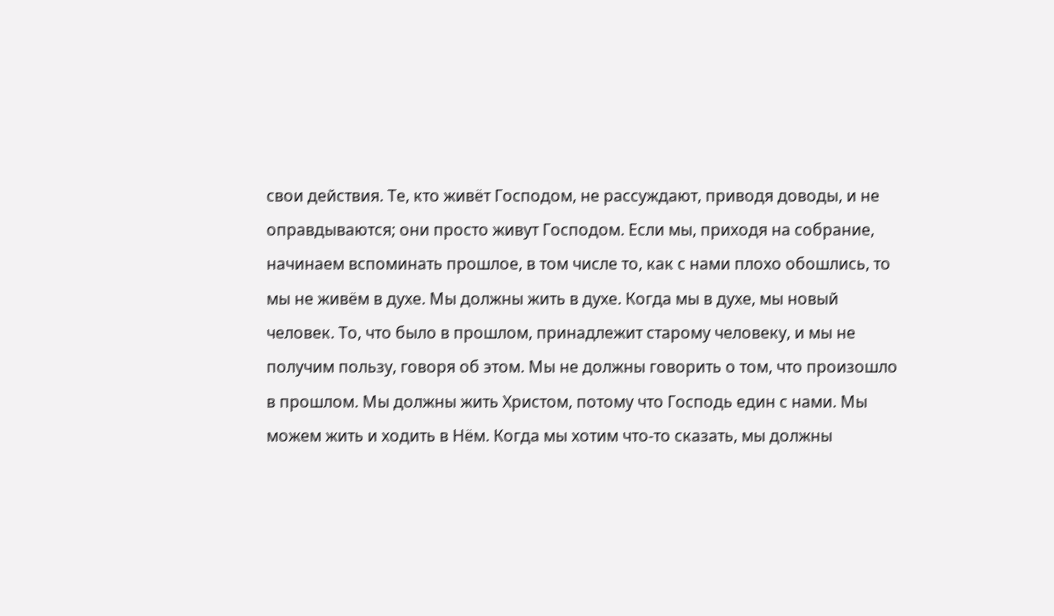свои действия. Те, кто живёт Господом, не рассуждают, приводя доводы, и не оправдываются; они просто живут Господом. Если мы, приходя на собрание, начинаем вспоминать прошлое, в том числе то, как с нами плохо обошлись, то мы не живём в духе. Мы должны жить в духе. Когда мы в духе, мы новый человек. То, что было в прошлом, принадлежит старому человеку, и мы не получим пользу, говоря об этом. Мы не должны говорить о том, что произошло в прошлом. Мы должны жить Христом, потому что Господь един с нами. Мы можем жить и ходить в Нём. Когда мы хотим что-то сказать, мы должны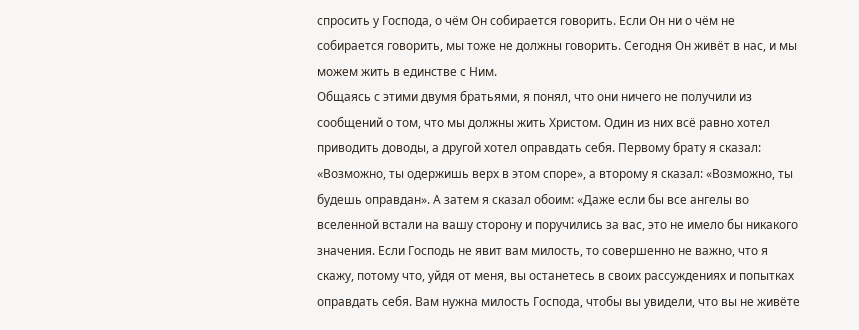спросить у Господа, о чём Он собирается говорить. Если Он ни о чём не собирается говорить, мы тоже не должны говорить. Сегодня Он живёт в нас, и мы можем жить в единстве с Ним.
Общаясь с этими двумя братьями, я понял, что они ничего не получили из сообщений о том, что мы должны жить Христом. Один из них всё равно хотел приводить доводы, а другой хотел оправдать себя. Первому брату я сказал: «Возможно, ты одержишь верх в этом споре», а второму я сказал: «Возможно, ты будешь оправдан». А затем я сказал обоим: «Даже если бы все ангелы во вселенной встали на вашу сторону и поручились за вас, это не имело бы никакого значения. Если Господь не явит вам милость, то совершенно не важно, что я скажу, потому что, уйдя от меня, вы останетесь в своих рассуждениях и попытках оправдать себя. Вам нужна милость Господа, чтобы вы увидели, что вы не живёте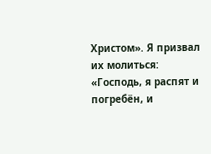Христом». Я призвал их молиться: «Господь, я распят и погребён, и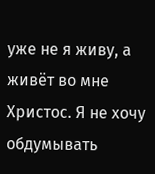уже не я живу, а живёт во мне Христос. Я не хочу обдумывать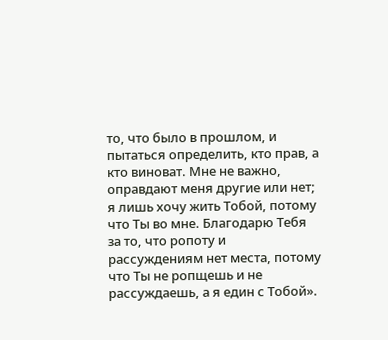то, что было в прошлом, и пытаться определить, кто прав, а кто виноват. Мне не важно, оправдают меня другие или нет; я лишь хочу жить Тобой, потому что Ты во мне. Благодарю Тебя за то, что ропоту и рассуждениям нет места, потому что Ты не ропщешь и не рассуждаешь, а я един с Тобой».